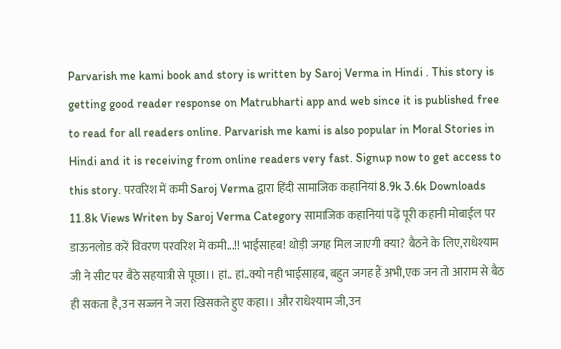Parvarish me kami book and story is written by Saroj Verma in Hindi . This story is getting good reader response on Matrubharti app and web since it is published free to read for all readers online. Parvarish me kami is also popular in Moral Stories in Hindi and it is receiving from online readers very fast. Signup now to get access to this story. परवरिश में कमी Saroj Verma द्वारा हिंदी सामाजिक कहानियां 8.9k 3.6k Downloads 11.8k Views Writen by Saroj Verma Category सामाजिक कहानियां पढ़ें पूरी कहानी मोबाईल पर डाऊनलोड करें विवरण परवरिश में कमी...!! भाईसाहब! थोड़ी जगह मिल जाएगी क्या? बैठने के लिए,राधेश्याम जी ने सीट पर बैठे सहयात्री से पूछा।। हां.. हां..क्यो नही भाईसाहब, बहुत जगह हैं अभी,एक जन तो आराम से बैठ ही सकता है,उन सज्जन ने जरा खिसकते हुए कहा।। और राधेश्याम जी,उन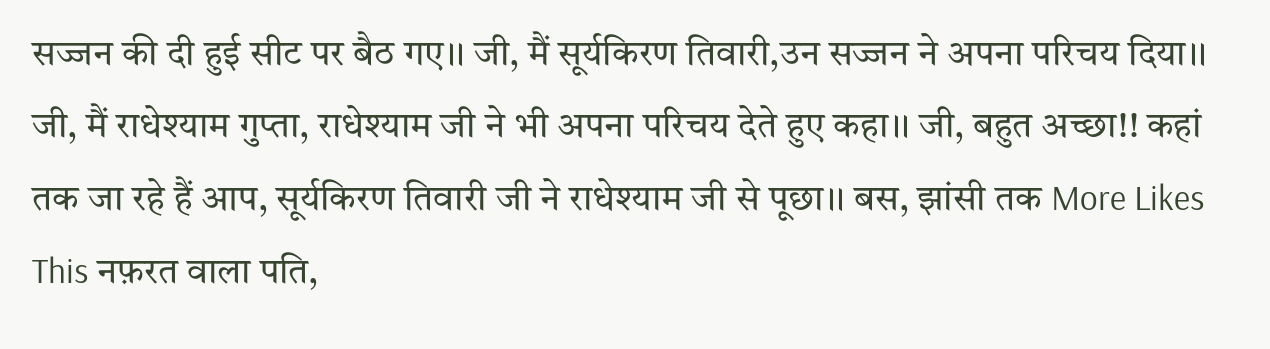सज्जन की दी हुई सीट पर बैठ गए।। जी, मैं सूर्यकिरण तिवारी,उन सज्जन ने अपना परिचय दिया।। जी, मैं राधेश्याम गुप्ता, राधेश्याम जी ने भी अपना परिचय देते हुए कहा।। जी, बहुत अच्छा!! कहां तक जा रहे हैं आप, सूर्यकिरण तिवारी जी ने राधेश्याम जी से पूछा।। बस, झांसी तक More Likes This नफ़रत वाला पति,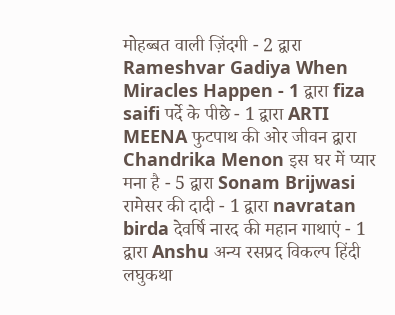मोहब्बत वाली ज़िंदगी - 2 द्वारा Rameshvar Gadiya When Miracles Happen - 1 द्वारा fiza saifi पर्दे के पीछे - 1 द्वारा ARTI MEENA फुटपाथ की ओर जीवन द्वारा Chandrika Menon इस घर में प्यार मना है - 5 द्वारा Sonam Brijwasi रामेसर की दादी - 1 द्वारा navratan birda देवर्षि नारद की महान गाथाएं - 1 द्वारा Anshu अन्य रसप्रद विकल्प हिंदी लघुकथा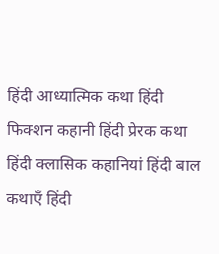हिंदी आध्यात्मिक कथा हिंदी फिक्शन कहानी हिंदी प्रेरक कथा हिंदी क्लासिक कहानियां हिंदी बाल कथाएँ हिंदी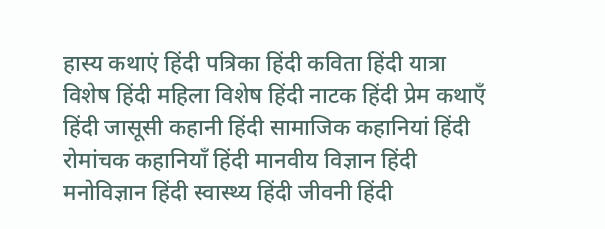हास्य कथाएं हिंदी पत्रिका हिंदी कविता हिंदी यात्रा विशेष हिंदी महिला विशेष हिंदी नाटक हिंदी प्रेम कथाएँ हिंदी जासूसी कहानी हिंदी सामाजिक कहानियां हिंदी रोमांचक कहानियाँ हिंदी मानवीय विज्ञान हिंदी मनोविज्ञान हिंदी स्वास्थ्य हिंदी जीवनी हिंदी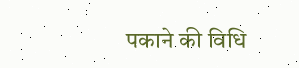पकाने की विधि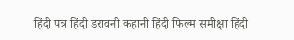हिंदी पत्र हिंदी डरावनी कहानी हिंदी फिल्म समीक्षा हिंदी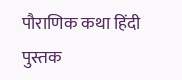पौराणिक कथा हिंदी पुस्तक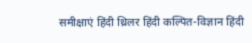समीक्षाएं हिंदी थ्रिलर हिंदी कल्पित-विज्ञान हिंदी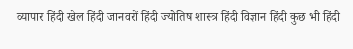व्यापार हिंदी खेल हिंदी जानवरों हिंदी ज्योतिष शास्त्र हिंदी विज्ञान हिंदी कुछ भी हिंदी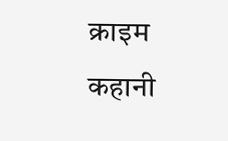क्राइम कहानी